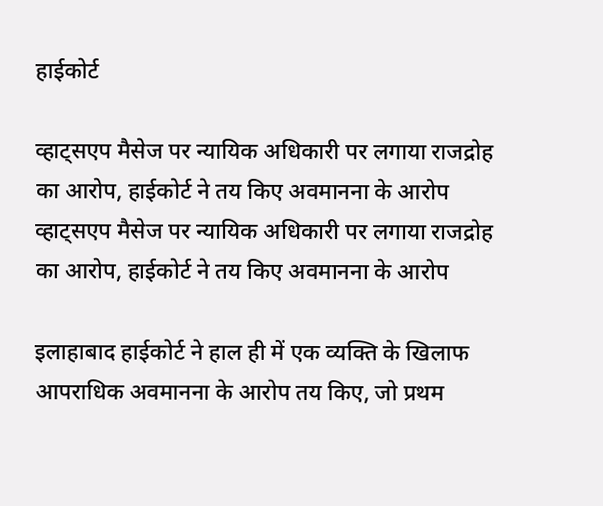हाईकोर्ट

व्हाट्सएप मैसेज पर न्यायिक अधिकारी पर लगाया राजद्रोह का आरोप, हाईकोर्ट ने तय किए अवमानना के आरोप
व्हाट्सएप मैसेज पर न्यायिक अधिकारी पर लगाया राजद्रोह का आरोप, हाईकोर्ट ने तय किए अवमानना के आरोप

इलाहाबाद हाईकोर्ट ने हाल ही में एक व्यक्ति के खिलाफ आपराधिक अवमानना के आरोप तय किए, जो प्रथम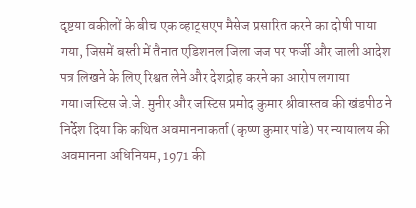दृष्टया वकीलों के बीच एक व्हाट्सएप मैसेज प्रसारित करने का दोषी पाया गया, जिसमें बस्ती में तैनात एडिशनल जिला जज पर फर्जी और जाली आदेश पत्र लिखने के लिए रिश्वत लेने और देशद्रोह करने का आरोप लगाया गया।जस्टिस जे.जे. मुनीर और जस्टिस प्रमोद कुमार श्रीवास्तव की खंडपीठ ने निर्देश दिया कि कथित अवमाननाकर्ता (कृष्ण कुमार पांडे) पर न्यायालय की अवमानना अधिनियम, 1971 की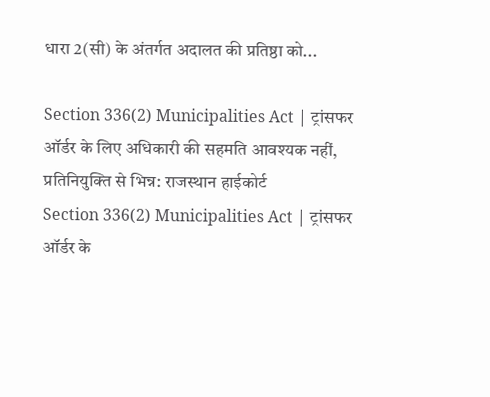धारा 2(सी) के अंतर्गत अदालत की प्रतिष्ठा को...

Section 336(2) Municipalities Act | ट्रांसफर ऑर्डर के लिए अधिकारी की सहमति आवश्यक नहीं, प्रतिनियुक्ति से भिन्न: राजस्थान हाईकोर्ट
Section 336(2) Municipalities Act | ट्रांसफर ऑर्डर के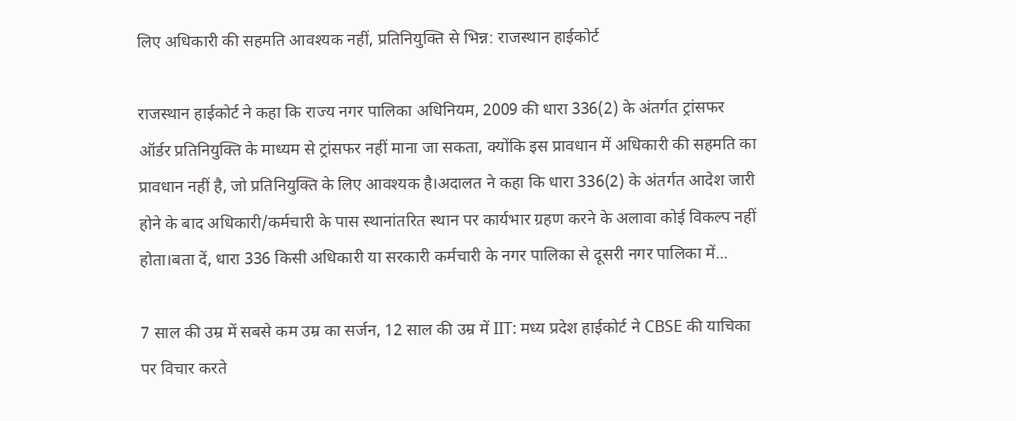लिए अधिकारी की सहमति आवश्यक नहीं, प्रतिनियुक्ति से भिन्न: राजस्थान हाईकोर्ट

राजस्थान हाईकोर्ट ने कहा कि राज्य नगर पालिका अधिनियम, 2009 की धारा 336(2) के अंतर्गत ट्रांसफर ऑर्डर प्रतिनियुक्ति के माध्यम से ट्रांसफर नहीं माना जा सकता, क्योंकि इस प्रावधान में अधिकारी की सहमति का प्रावधान नहीं है, जो प्रतिनियुक्ति के लिए आवश्यक है।अदालत ने कहा कि धारा 336(2) के अंतर्गत आदेश जारी होने के बाद अधिकारी/कर्मचारी के पास स्थानांतरित स्थान पर कार्यभार ग्रहण करने के अलावा कोई विकल्प नहीं होता।बता दें, धारा 336 किसी अधिकारी या सरकारी कर्मचारी के नगर पालिका से दूसरी नगर पालिका में...

7 साल की उम्र में सबसे कम उम्र का सर्जन, 12 साल की उम्र में IIT: मध्य प्रदेश हाईकोर्ट ने CBSE की याचिका पर विचार करते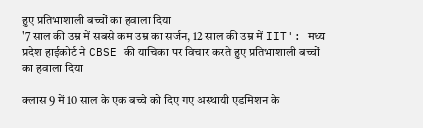हुए प्रतिभाशाली बच्चों का हवाला दिया
'7 साल की उम्र में सबसे कम उम्र का सर्जन, 12 साल की उम्र में IIT': मध्य प्रदेश हाईकोर्ट ने CBSE की याचिका पर विचार करते हुए प्रतिभाशाली बच्चों का हवाला दिया

क्लास 9 में 10 साल के एक बच्चे को दिए गए अस्थायी एडमिशन के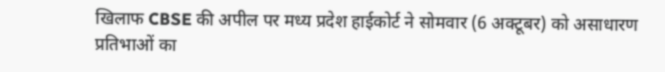खिलाफ CBSE की अपील पर मध्य प्रदेश हाईकोर्ट ने सोमवार (6 अक्टूबर) को असाधारण प्रतिभाओं का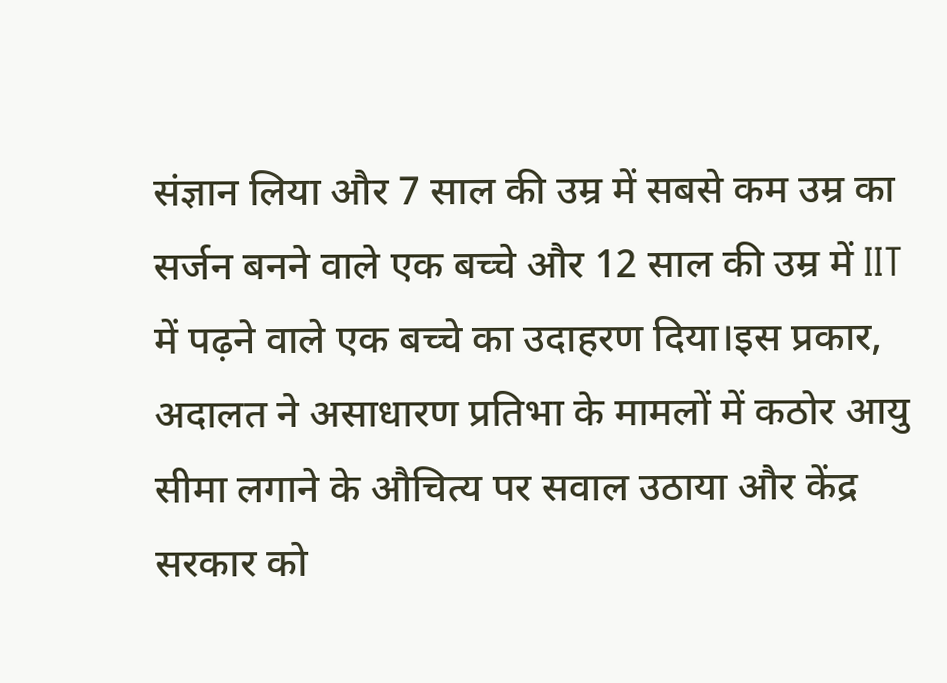संज्ञान लिया और 7 साल की उम्र में सबसे कम उम्र का सर्जन बनने वाले एक बच्चे और 12 साल की उम्र में IIT में पढ़ने वाले एक बच्चे का उदाहरण दिया।इस प्रकार, अदालत ने असाधारण प्रतिभा के मामलों में कठोर आयु सीमा लगाने के औचित्य पर सवाल उठाया और केंद्र सरकार को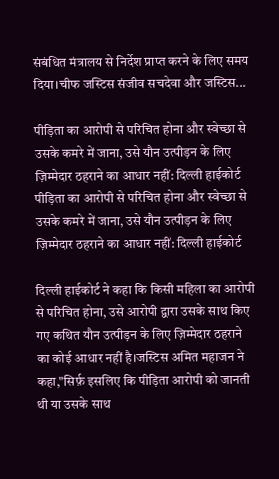संबंधित मंत्रालय से निर्देश प्राप्त करने के लिए समय दिया।चीफ जस्टिस संजीव सचदेवा और जस्टिस...

पीड़िता का आरोपी से परिचित होना और स्वेच्छा से उसके कमरे में जाना, उसे यौन उत्पीड़न के लिए ज़िम्मेदार ठहराने का आधार नहीं: दिल्ली हाईकोर्ट
पीड़िता का आरोपी से परिचित होना और स्वेच्छा से उसके कमरे में जाना, उसे यौन उत्पीड़न के लिए ज़िम्मेदार ठहराने का आधार नहीं: दिल्ली हाईकोर्ट

दिल्ली हाईकोर्ट ने कहा कि किसी महिला का आरोपी से परिचित होना, उसे आरोपी द्वारा उसके साथ किए गए कथित यौन उत्पीड़न के लिए ज़िम्मेदार ठहराने का कोई आधार नहीं है।जस्टिस अमित महाजन ने कहा,"सिर्फ़ इसलिए कि पीड़िता आरोपी को जानती थी या उसके साथ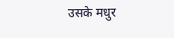उसके मधुर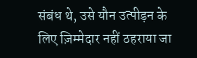संबंध थे, उसे यौन उत्पीड़न के लिए ज़िम्मेदार नहीं ठहराया जा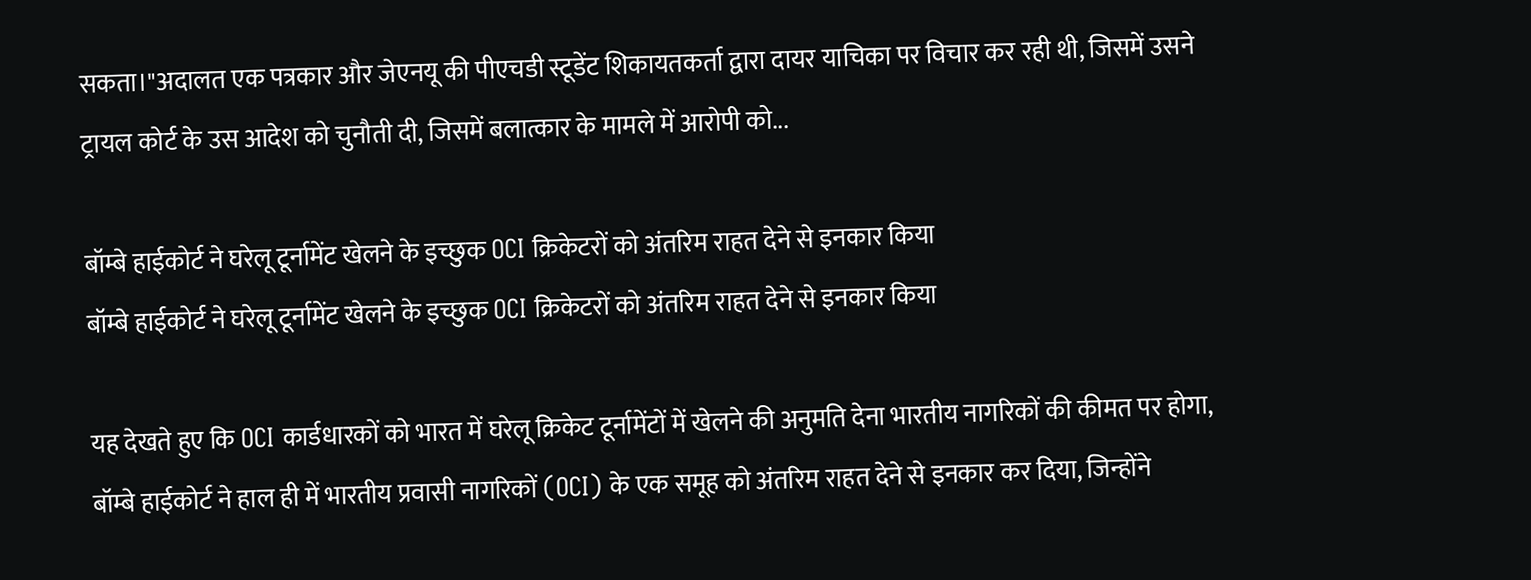सकता।"अदालत एक पत्रकार और जेएनयू की पीएचडी स्टूडेंट शिकायतकर्ता द्वारा दायर याचिका पर विचार कर रही थी, जिसमें उसने ट्रायल कोर्ट के उस आदेश को चुनौती दी, जिसमें बलात्कार के मामले में आरोपी को...

बॉम्बे हाईकोर्ट ने घरेलू टूर्नामेंट खेलने के इच्छुक OCI क्रिकेटरों को अंतरिम राहत देने से इनकार किया
बॉम्बे हाईकोर्ट ने घरेलू टूर्नामेंट खेलने के इच्छुक OCI क्रिकेटरों को अंतरिम राहत देने से इनकार किया

यह देखते हुए कि OCI कार्डधारकों को भारत में घरेलू क्रिकेट टूर्नामेंटों में खेलने की अनुमति देना भारतीय नागरिकों की कीमत पर होगा, बॉम्बे हाईकोर्ट ने हाल ही में भारतीय प्रवासी नागरिकों (OCI) के एक समूह को अंतरिम राहत देने से इनकार कर दिया, जिन्होंने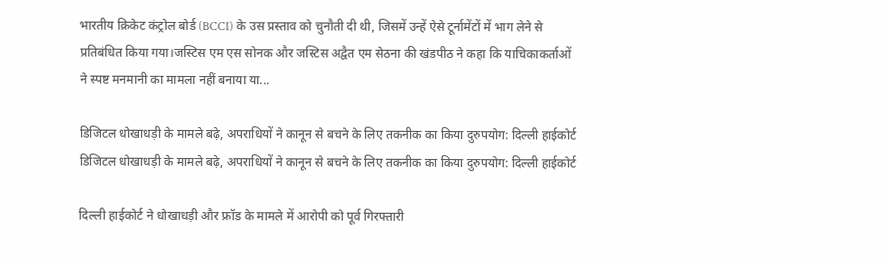भारतीय क्रिकेट कंट्रोल बोर्ड (BCCI) के उस प्रस्ताव को चुनौती दी थी, जिसमें उन्हें ऐसे टूर्नामेंटों में भाग लेने से प्रतिबंधित किया गया।जस्टिस एम एस सोनक और जस्टिस अद्वैत एम सेठना की खंडपीठ ने कहा कि याचिकाकर्ताओं ने स्पष्ट मनमानी का मामला नहीं बनाया या...

डिजिटल धोखाधड़ी के मामले बढ़े, अपराधियों ने कानून से बचने के लिए तकनीक का किया दुरुपयोग: दिल्ली हाईकोर्ट
डिजिटल धोखाधड़ी के मामले बढ़े, अपराधियों ने कानून से बचने के लिए तकनीक का किया दुरुपयोग: दिल्ली हाईकोर्ट

दिल्ली हाईकोर्ट ने धोखाधड़ी और फ्रॉड के मामले में आरोपी को पूर्व गिरफ्तारी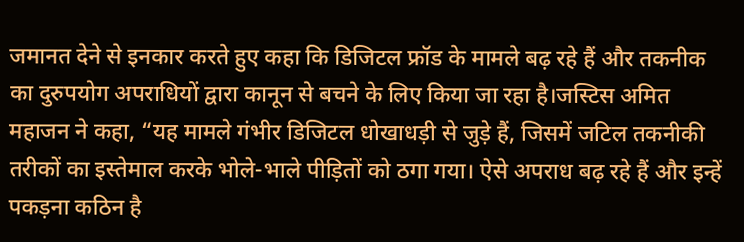जमानत देने से इनकार करते हुए कहा कि डिजिटल फ्रॉड के मामले बढ़ रहे हैं और तकनीक का दुरुपयोग अपराधियों द्वारा कानून से बचने के लिए किया जा रहा है।जस्टिस अमित महाजन ने कहा, “यह मामले गंभीर डिजिटल धोखाधड़ी से जुड़े हैं, जिसमें जटिल तकनीकी तरीकों का इस्तेमाल करके भोले-भाले पीड़ितों को ठगा गया। ऐसे अपराध बढ़ रहे हैं और इन्हें पकड़ना कठिन है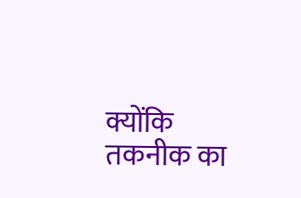क्योंकि तकनीक का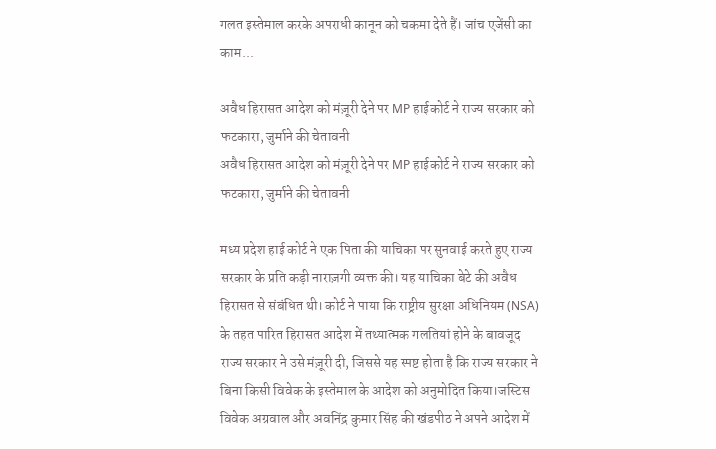गलत इस्तेमाल करके अपराधी कानून को चकमा देते हैं। जांच एजेंसी का काम...

अवैध हिरासत आदेश को मंज़ूरी देने पर MP हाईकोर्ट ने राज्य सरकार को फटकारा, जुर्माने की चेतावनी
अवैध हिरासत आदेश को मंज़ूरी देने पर MP हाईकोर्ट ने राज्य सरकार को फटकारा, जुर्माने की चेतावनी

मध्य प्रदेश हाई कोर्ट ने एक पिता की याचिका पर सुनवाई करते हुए राज्य सरकार के प्रति कड़ी नाराज़गी व्यक्त की। यह याचिका बेटे की अवैध हिरासत से संबंधित थी। कोर्ट ने पाया कि राष्ट्रीय सुरक्षा अधिनियम (NSA) के तहत पारित हिरासत आदेश में तथ्यात्मक गलतियां होने के बावजूद राज्य सरकार ने उसे मंज़ूरी दी, जिससे यह स्पष्ट होता है कि राज्य सरकार ने बिना किसी विवेक के इस्तेमाल के आदेश को अनुमोदित किया।जस्टिस विवेक अग्रवाल और अवनिंद्र कुमार सिंह की खंडपीठ ने अपने आदेश में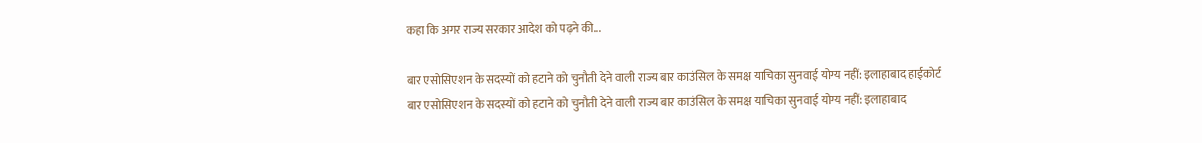कहा कि अगर राज्य सरकार आदेश को पढ़ने की...

बार एसोसिएशन के सदस्यों को हटाने को चुनौती देने वाली राज्य बार काउंसिल के समक्ष याचिका सुनवाई योग्य नहीं: इलाहाबाद हाईकोर्ट
बार एसोसिएशन के सदस्यों को हटाने को चुनौती देने वाली राज्य बार काउंसिल के समक्ष याचिका सुनवाई योग्य नहीं: इलाहाबाद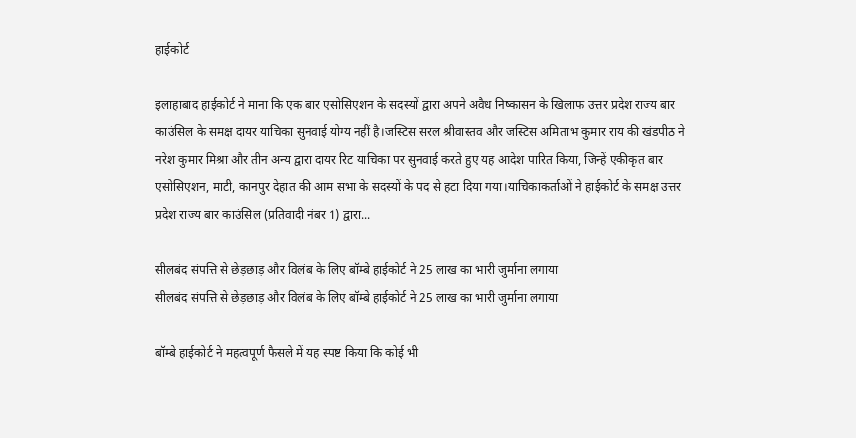हाईकोर्ट

इलाहाबाद हाईकोर्ट ने माना कि एक बार एसोसिएशन के सदस्यों द्वारा अपने अवैध निष्कासन के खिलाफ उत्तर प्रदेश राज्य बार काउंसिल के समक्ष दायर याचिका सुनवाई योग्य नहीं है।जस्टिस सरल श्रीवास्तव और जस्टिस अमिताभ कुमार राय की खंडपीठ ने नरेश कुमार मिश्रा और तीन अन्य द्वारा दायर रिट याचिका पर सुनवाई करते हुए यह आदेश पारित किया, जिन्हें एकीकृत बार एसोसिएशन, माटी, कानपुर देहात की आम सभा के सदस्यों के पद से हटा दिया गया।याचिकाकर्ताओं ने हाईकोर्ट के समक्ष उत्तर प्रदेश राज्य बार काउंसिल (प्रतिवादी नंबर 1) द्वारा...

सीलबंद संपत्ति से छेड़छाड़ और विलंब के लिए बॉम्बे हाईकोर्ट ने 25 लाख का भारी जुर्माना लगाया
सीलबंद संपत्ति से छेड़छाड़ और विलंब के लिए बॉम्बे हाईकोर्ट ने 25 लाख का भारी जुर्माना लगाया

बॉम्बे हाईकोर्ट ने महत्वपूर्ण फैसले में यह स्पष्ट किया कि कोई भी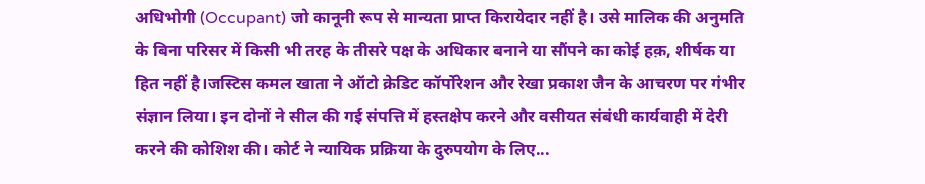अधिभोगी (Occupant) जो कानूनी रूप से मान्यता प्राप्त किरायेदार नहीं है। उसे मालिक की अनुमति के बिना परिसर में किसी भी तरह के तीसरे पक्ष के अधिकार बनाने या सौंपने का कोई हक़, शीर्षक या हित नहीं है।जस्टिस कमल खाता ने ऑटो क्रेडिट कॉर्पोरेशन और रेखा प्रकाश जैन के आचरण पर गंभीर संज्ञान लिया। इन दोनों ने सील की गई संपत्ति में हस्तक्षेप करने और वसीयत संबंधी कार्यवाही में देरी करने की कोशिश की। कोर्ट ने न्यायिक प्रक्रिया के दुरुपयोग के लिए...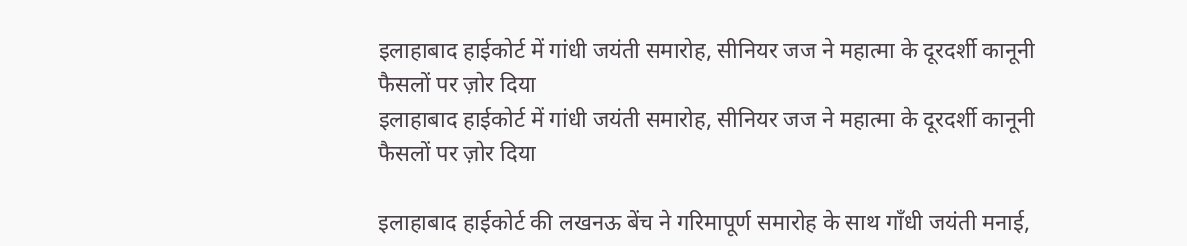इलाहाबाद हाईकोर्ट में गांधी जयंती समारोह, सीनियर जज ने महात्मा के दूरदर्शी कानूनी फैसलों पर ज़ोर दिया
इलाहाबाद हाईकोर्ट में गांधी जयंती समारोह, सीनियर जज ने महात्मा के दूरदर्शी कानूनी फैसलों पर ज़ोर दिया

इलाहाबाद हाईकोर्ट की लखनऊ बेंच ने गरिमापूर्ण समारोह के साथ गाँधी जयंती मनाई,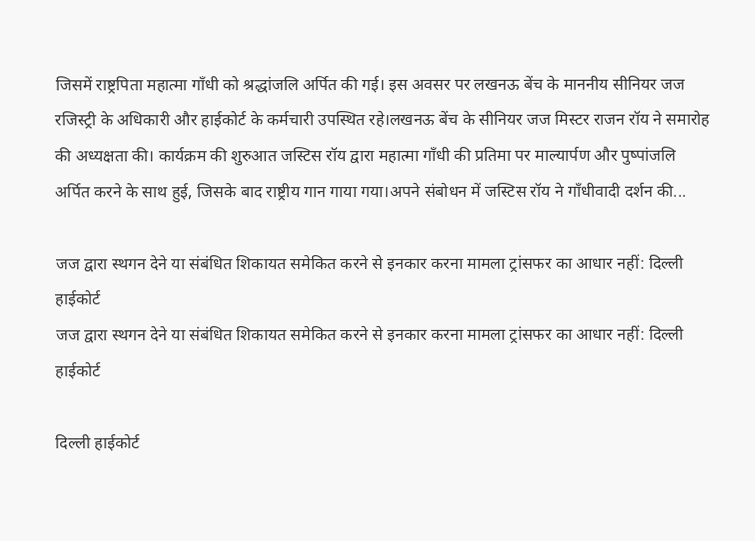जिसमें राष्ट्रपिता महात्मा गाँधी को श्रद्धांजलि अर्पित की गई। इस अवसर पर लखनऊ बेंच के माननीय सीनियर जज रजिस्ट्री के अधिकारी और हाईकोर्ट के कर्मचारी उपस्थित रहे।लखनऊ बेंच के सीनियर जज मिस्टर राजन रॉय ने समारोह की अध्यक्षता की। कार्यक्रम की शुरुआत जस्टिस रॉय द्वारा महात्मा गाँधी की प्रतिमा पर माल्यार्पण और पुष्पांजलि अर्पित करने के साथ हुई, जिसके बाद राष्ट्रीय गान गाया गया।अपने संबोधन में जस्टिस रॉय ने गाँधीवादी दर्शन की...

जज द्वारा स्थगन देने या संबंधित शिकायत समेकित करने से इनकार करना मामला ट्रांसफर का आधार नहीं: दिल्ली हाईकोर्ट
जज द्वारा स्थगन देने या संबंधित शिकायत समेकित करने से इनकार करना मामला ट्रांसफर का आधार नहीं: दिल्ली हाईकोर्ट

दिल्ली हाईकोर्ट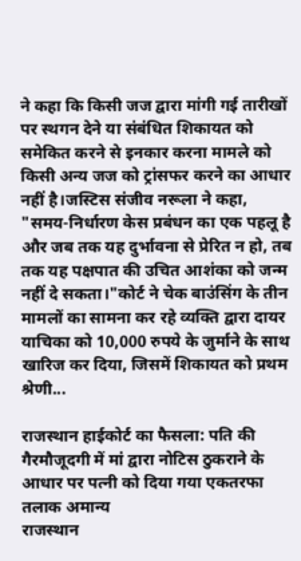ने कहा कि किसी जज द्वारा मांगी गई तारीखों पर स्थगन देने या संबंधित शिकायत को समेकित करने से इनकार करना मामले को किसी अन्य जज को ट्रांसफर करने का आधार नहीं है।जस्टिस संजीव नरूला ने कहा, "समय-निर्धारण केस प्रबंधन का एक पहलू है और जब तक यह दुर्भावना से प्रेरित न हो, तब तक यह पक्षपात की उचित आशंका को जन्म नहीं दे सकता।"कोर्ट ने चेक बाउंसिंग के तीन मामलों का सामना कर रहे व्यक्ति द्वारा दायर याचिका को 10,000 रुपये के जुर्माने के साथ खारिज कर दिया, जिसमें शिकायत को प्रथम श्रेणी...

राजस्थान हाईकोर्ट का फैसला: पति की गैरमौजूदगी में मां द्वारा नोटिस ठुकराने के आधार पर पत्नी को दिया गया एकतरफा तलाक अमान्य
राजस्थान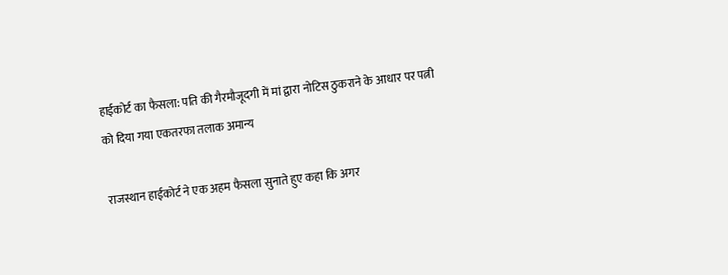हाईकोर्ट का फैसला: पति की गैरमौजूदगी में मां द्वारा नोटिस ठुकराने के आधार पर पत्नी को दिया गया एकतरफा तलाक अमान्य

राजस्थान हाईकोर्ट ने एक अहम फैसला सुनाते हुए कहा कि अगर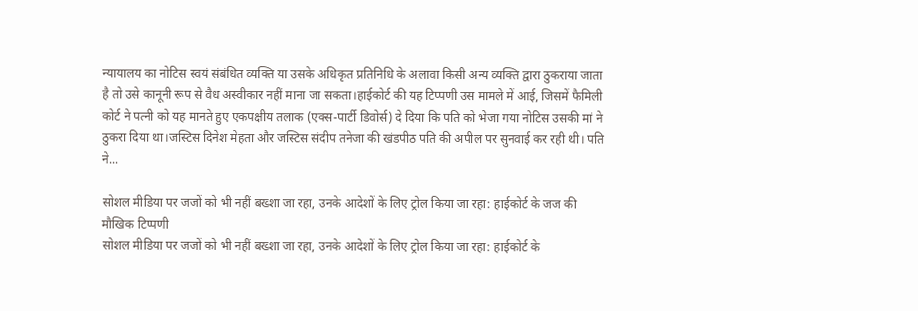न्यायालय का नोटिस स्वयं संबंधित व्यक्ति या उसके अधिकृत प्रतिनिधि के अलावा किसी अन्य व्यक्ति द्वारा ठुकराया जाता है तो उसे कानूनी रूप से वैध अस्वीकार नहीं माना जा सकता।हाईकोर्ट की यह टिप्पणी उस मामले में आई, जिसमें फैमिली कोर्ट ने पत्नी को यह मानते हुए एकपक्षीय तलाक (एक्स-पार्टी डिवोर्स) दे दिया कि पति को भेजा गया नोटिस उसकी मां ने ठुकरा दिया था।जस्टिस दिनेश मेहता और जस्टिस संदीप तनेजा की खंडपीठ पति की अपील पर सुनवाई कर रही थी। पति ने...

सोशल मीडिया पर जजों को भी नहीं बख्शा जा रहा, उनके आदेशों के लिए ट्रोल किया जा रहा: हाईकोर्ट के जज की मौखिक टिप्पणी
सोशल मीडिया पर जजों को भी नहीं बख्शा जा रहा, उनके आदेशों के लिए ट्रोल किया जा रहा: हाईकोर्ट के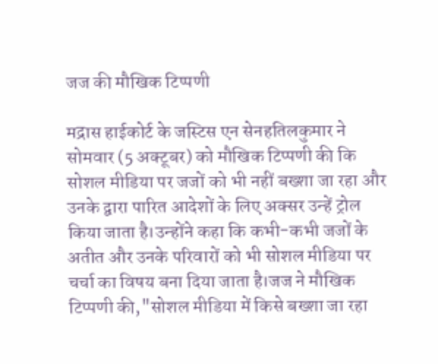जज की मौखिक टिप्पणी

मद्रास हाईकोर्ट के जस्टिस एन सेनहतिलकुमार ने सोमवार (5 अक्टूबर) को मौखिक टिप्पणी की कि सोशल मीडिया पर जजों को भी नहीं बख्शा जा रहा और उनके द्वारा पारित आदेशों के लिए अक्सर उन्हें ट्रोल किया जाता है।उन्होंने कहा कि कभी-कभी जजों के अतीत और उनके परिवारों को भी सोशल मीडिया पर चर्चा का विषय बना दिया जाता है।जज ने मौखिक टिप्पणी की,"सोशल मीडिया में किसे बख्शा जा रहा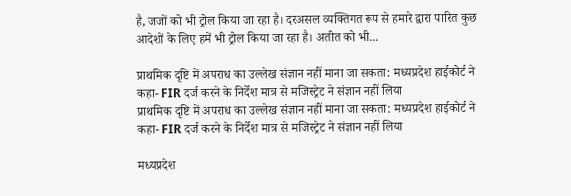है, जजों को भी ट्रोल किया जा रहा है। दरअसल व्यक्तिगत रूप से हमारे द्वारा पारित कुछ आदेशों के लिए हमें भी ट्रोल किया जा रहा है। अतीत को भी...

प्राथमिक दृष्टि में अपराध का उल्लेख संज्ञान नहीं माना जा सकता: मध्यप्रदेश हाईकोर्ट ने कहा- FIR दर्ज करने के निर्देश मात्र से मजिस्ट्रेट ने संज्ञान नहीं लिया
प्राथमिक दृष्टि में अपराध का उल्लेख संज्ञान नहीं माना जा सकता: मध्यप्रदेश हाईकोर्ट ने कहा- FIR दर्ज करने के निर्देश मात्र से मजिस्ट्रेट ने संज्ञान नहीं लिया

मध्यप्रदेश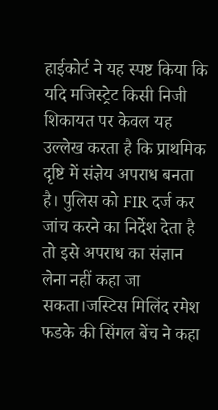हाईकोर्ट ने यह स्पष्ट किया कि यदि मजिस्ट्रेट किसी निजी शिकायत पर केवल यह उल्लेख करता है कि प्राथमिक दृष्टि में संज्ञेय अपराध बनता है। पुलिस को FIR दर्ज कर जांच करने का निर्देश देता है तो इसे अपराध का संज्ञान लेना नहीं कहा जा सकता।जस्टिस मिलिंद रमेश फडके की सिंगल बेंच ने कहा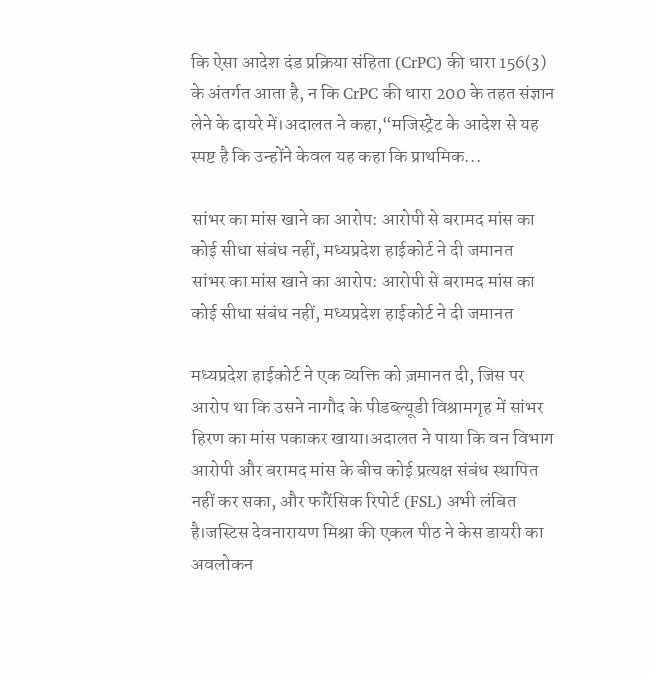कि ऐसा आदेश दंड प्रक्रिया संहिता (CrPC) की धारा 156(3) के अंतर्गत आता है, न कि CrPC की धारा 200 के तहत संज्ञान लेने के दायरे में।अदालत ने कहा,“मजिस्ट्रेट के आदेश से यह स्पष्ट है कि उन्होंने केवल यह कहा कि प्राथमिक...

सांभर का मांस खाने का आरोप: आरोपी से बरामद मांस का कोई सीधा संबंध नहीं, मध्यप्रदेश हाईकोर्ट ने दी जमानत
सांभर का मांस खाने का आरोप: आरोपी से बरामद मांस का कोई सीधा संबंध नहीं, मध्यप्रदेश हाईकोर्ट ने दी जमानत

मध्यप्रदेश हाईकोर्ट ने एक व्यक्ति को ज़मानत दी, जिस पर आरोप था कि उसने नागौद के पीडब्ल्यूडी विश्रामगृह में सांभर हिरण का मांस पकाकर खाया।अदालत ने पाया कि वन विभाग आरोपी और बरामद मांस के बीच कोई प्रत्यक्ष संबंध स्थापित नहीं कर सका, और फॉरेंसिक रिपोर्ट (FSL) अभी लंबित है।जस्टिस देवनारायण मिश्रा की एकल पीठ ने केस डायरी का अवलोकन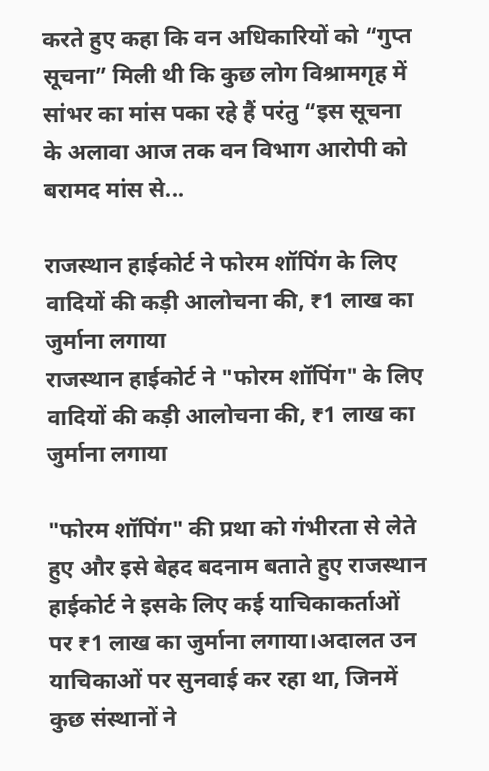करते हुए कहा कि वन अधिकारियों को “गुप्त सूचना” मिली थी कि कुछ लोग विश्रामगृह में सांभर का मांस पका रहे हैं परंतु “इस सूचना के अलावा आज तक वन विभाग आरोपी को बरामद मांस से...

राजस्थान हाईकोर्ट ने फोरम शॉपिंग के लिए वादियों की कड़ी आलोचना की, ₹1 लाख का जुर्माना लगाया
राजस्थान हाईकोर्ट ने "फोरम शॉपिंग" के लिए वादियों की कड़ी आलोचना की, ₹1 लाख का जुर्माना लगाया

"फोरम शॉपिंग" की प्रथा को गंभीरता से लेते हुए और इसे बेहद बदनाम बताते हुए राजस्थान हाईकोर्ट ने इसके लिए कई याचिकाकर्ताओं पर ₹1 लाख का जुर्माना लगाया।अदालत उन याचिकाओं पर सुनवाई कर रहा था, जिनमें कुछ संस्थानों ने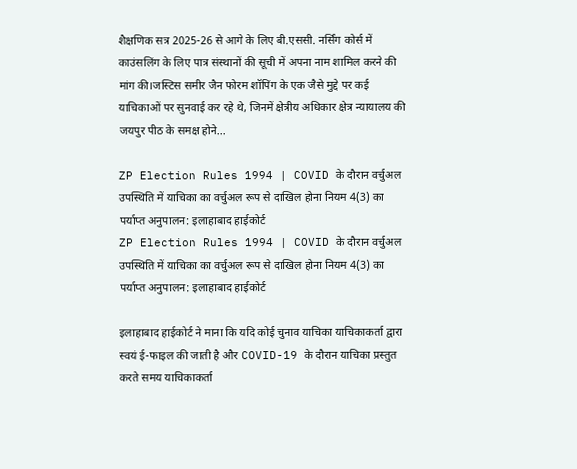शैक्षणिक सत्र 2025-26 से आगे के लिए बी.एससी. नर्सिंग कोर्स में काउंसलिंग के लिए पात्र संस्थानों की सूची में अपना नाम शामिल करने की मांग की।जस्टिस समीर जैन फोरम शॉपिंग के एक जैसे मुद्दे पर कई याचिकाओं पर सुनवाई कर रहे थे, जिनमें क्षेत्रीय अधिकार क्षेत्र न्यायालय की जयपुर पीठ के समक्ष होने...

ZP Election Rules 1994 | COVID के दौरान वर्चुअल उपस्थिति में याचिका का वर्चुअल रूप से दाखिल होना नियम 4(3) का पर्याप्त अनुपालन: इलाहाबाद हाईकोर्ट
ZP Election Rules 1994 | COVID के दौरान वर्चुअल उपस्थिति में याचिका का वर्चुअल रूप से दाखिल होना नियम 4(3) का पर्याप्त अनुपालन: इलाहाबाद हाईकोर्ट

इलाहाबाद हाईकोर्ट ने माना कि यदि कोई चुनाव याचिका याचिकाकर्ता द्वारा स्वयं ई-फाइल की जाती है और COVID-19 के दौरान याचिका प्रस्तुत करते समय याचिकाकर्ता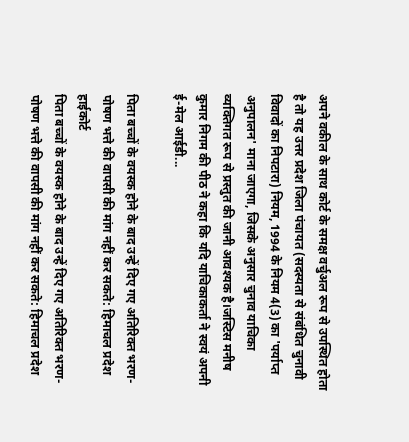अपने वकील के साथ कोर्ट के समक्ष वर्चुअल रूप से उपस्थित होता है तो यह उत्तर प्रदेश जिला पंचायत (सदस्यता से संबंधित चुनावी विवादों का निपटारा) नियम, 1994 के नियम 4(3) का 'पर्याप्त अनुपालन' माना जाएगा, जिसके अनुसार चुनाव याचिका व्यक्तिगत रूप से प्रस्तुत की जानी आवश्यक है।जस्टिस मनीष कुमार निगम की पीठ ने कहा कि यदि याचिकाकर्ता ने स्वयं अपनी ई-मेल आईडी...

पिता बच्चों के वयस्क होने के बाद उन्हें दिए गए अतिरिक्त भरण-पोषण भत्ते की वापसी की मांग नहीं कर सकते: हिमाचल प्रदेश हाईकोर्ट
पिता बच्चों के वयस्क होने के बाद उन्हें दिए गए अतिरिक्त भरण-पोषण भत्ते की वापसी की मांग नहीं कर सकते: हिमाचल प्रदेश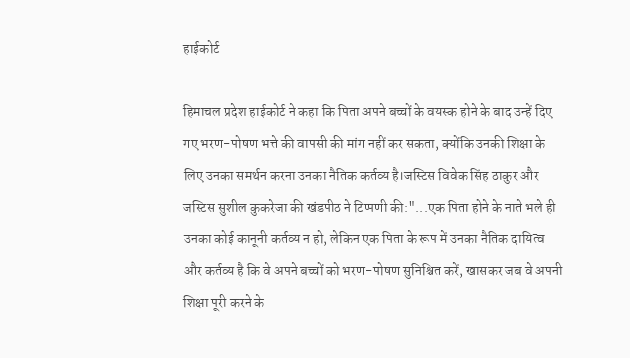हाईकोर्ट

हिमाचल प्रदेश हाईकोर्ट ने कहा कि पिता अपने बच्चों के वयस्क होने के बाद उन्हें दिए गए भरण-पोषण भत्ते की वापसी की मांग नहीं कर सकता, क्योंकि उनकी शिक्षा के लिए उनका समर्थन करना उनका नैतिक कर्तव्य है।जस्टिस विवेक सिंह ठाकुर और जस्टिस सुशील कुकरेजा की खंडपीठ ने टिप्पणी की:"...एक पिता होने के नाते भले ही उनका कोई कानूनी कर्तव्य न हो, लेकिन एक पिता के रूप में उनका नैतिक दायित्व और कर्तव्य है कि वे अपने बच्चों को भरण-पोषण सुनिश्चित करें, खासकर जब वे अपनी शिक्षा पूरी करने के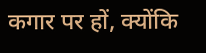कगार पर हों, क्योंकि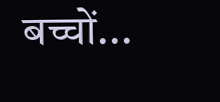बच्चों...